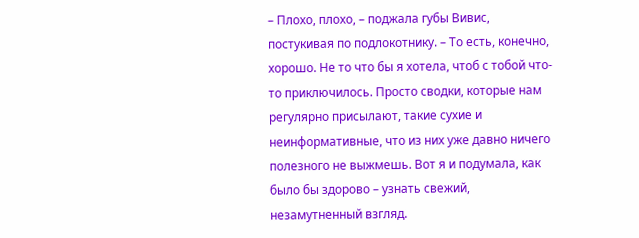– Плохо, плохо, – поджала губы Вивис, постукивая по подлокотнику. – То есть, конечно, хорошо. Не то что бы я хотела, чтоб с тобой что-то приключилось. Просто сводки, которые нам регулярно присылают, такие сухие и неинформативные, что из них уже давно ничего полезного не выжмешь. Вот я и подумала, как было бы здорово – узнать свежий, незамутненный взгляд.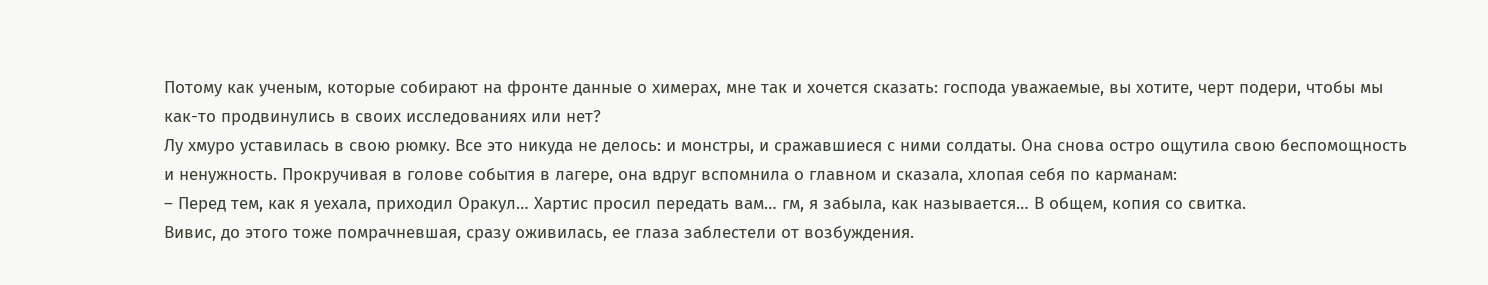Потому как ученым, которые собирают на фронте данные о химерах, мне так и хочется сказать: господа уважаемые, вы хотите, черт подери, чтобы мы как-то продвинулись в своих исследованиях или нет?
Лу хмуро уставилась в свою рюмку. Все это никуда не делось: и монстры, и сражавшиеся с ними солдаты. Она снова остро ощутила свою беспомощность и ненужность. Прокручивая в голове события в лагере, она вдруг вспомнила о главном и сказала, хлопая себя по карманам:
– Перед тем, как я уехала, приходил Оракул… Хартис просил передать вам… гм, я забыла, как называется… В общем, копия со свитка.
Вивис, до этого тоже помрачневшая, сразу оживилась, ее глаза заблестели от возбуждения.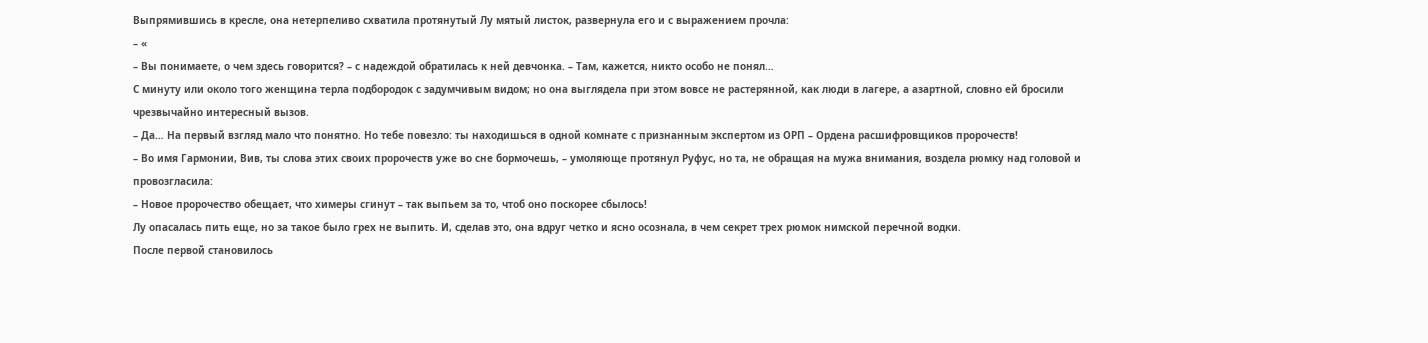Выпрямившись в кресле, она нетерпеливо схватила протянутый Лу мятый листок, развернула его и с выражением прочла:
– «
– Вы понимаете, о чем здесь говорится? – с надеждой обратилась к ней девчонка. – Там, кажется, никто особо не понял…
С минуту или около того женщина терла подбородок с задумчивым видом; но она выглядела при этом вовсе не растерянной, как люди в лагере, а азартной, словно ей бросили чрезвычайно интересный вызов.
– Да… На первый взгляд мало что понятно. Но тебе повезло: ты находишься в одной комнате с признанным экспертом из ОРП – Ордена расшифровщиков пророчеств!
– Во имя Гармонии, Вив, ты слова этих своих пророчеств уже во сне бормочешь, – умоляюще протянул Руфус, но та, не обращая на мужа внимания, воздела рюмку над головой и провозгласила:
– Новое пророчество обещает, что химеры сгинут – так выпьем за то, чтоб оно поскорее сбылось!
Лу опасалась пить еще, но за такое было грех не выпить. И, сделав это, она вдруг четко и ясно осознала, в чем секрет трех рюмок нимской перечной водки.
После первой становилось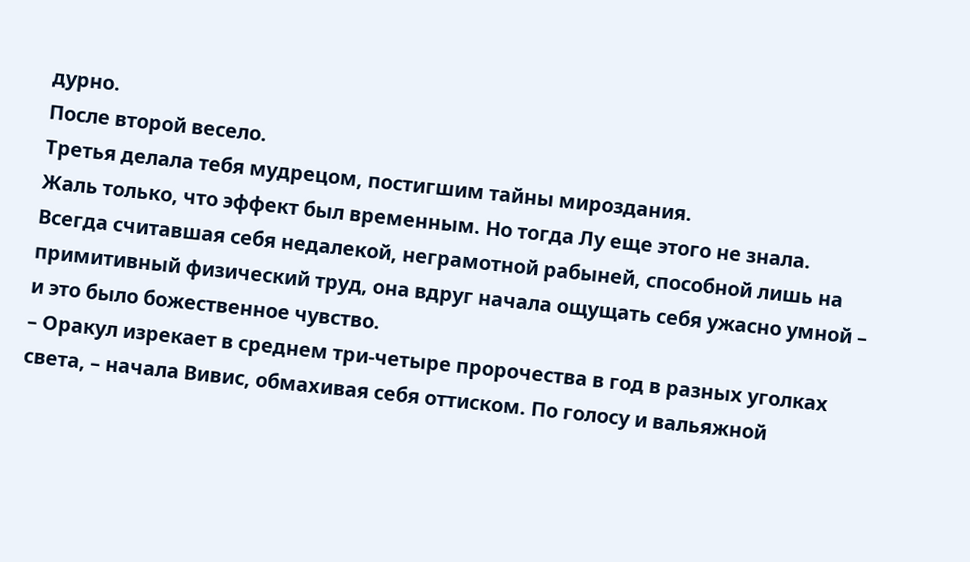дурно.
После второй весело.
Третья делала тебя мудрецом, постигшим тайны мироздания.
Жаль только, что эффект был временным. Но тогда Лу еще этого не знала. Всегда считавшая себя недалекой, неграмотной рабыней, способной лишь на примитивный физический труд, она вдруг начала ощущать себя ужасно умной – и это было божественное чувство.
– Оракул изрекает в среднем три-четыре пророчества в год в разных уголках света, – начала Вивис, обмахивая себя оттиском. По голосу и вальяжной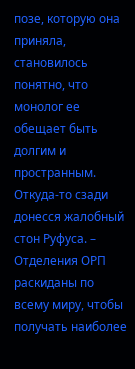позе, которую она приняла, становилось понятно, что монолог ее обещает быть долгим и пространным. Откуда-то сзади донесся жалобный стон Руфуса. – Отделения ОРП раскиданы по всему миру, чтобы получать наиболее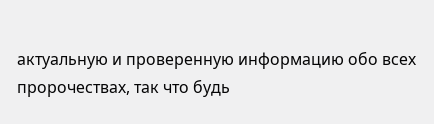актуальную и проверенную информацию обо всех пророчествах, так что будь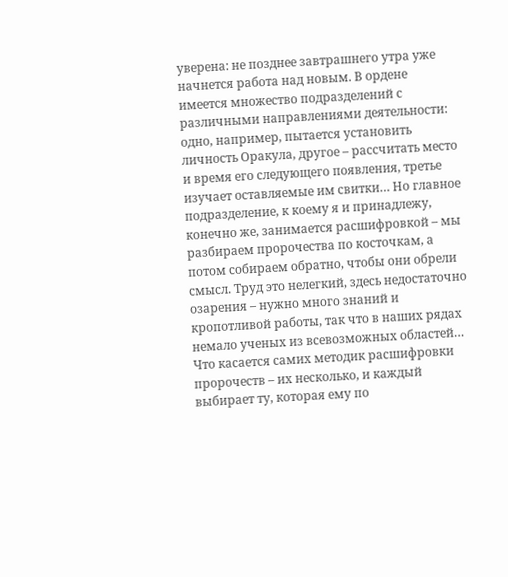уверена: не позднее завтрашнего утра уже начнется работа над новым. В ордене имеется множество подразделений с различными направлениями деятельности: одно, например, пытается установить личность Оракула, другое – рассчитать место и время его следующего появления, третье изучает оставляемые им свитки… Но главное подразделение, к коему я и принадлежу, конечно же, занимается расшифровкой – мы разбираем пророчества по косточкам, а потом собираем обратно, чтобы они обрели смысл. Труд это нелегкий, здесь недостаточно озарения – нужно много знаний и кропотливой работы, так что в наших рядах немало ученых из всевозможных областей… Что касается самих методик расшифровки пророчеств – их несколько, и каждый выбирает ту, которая ему по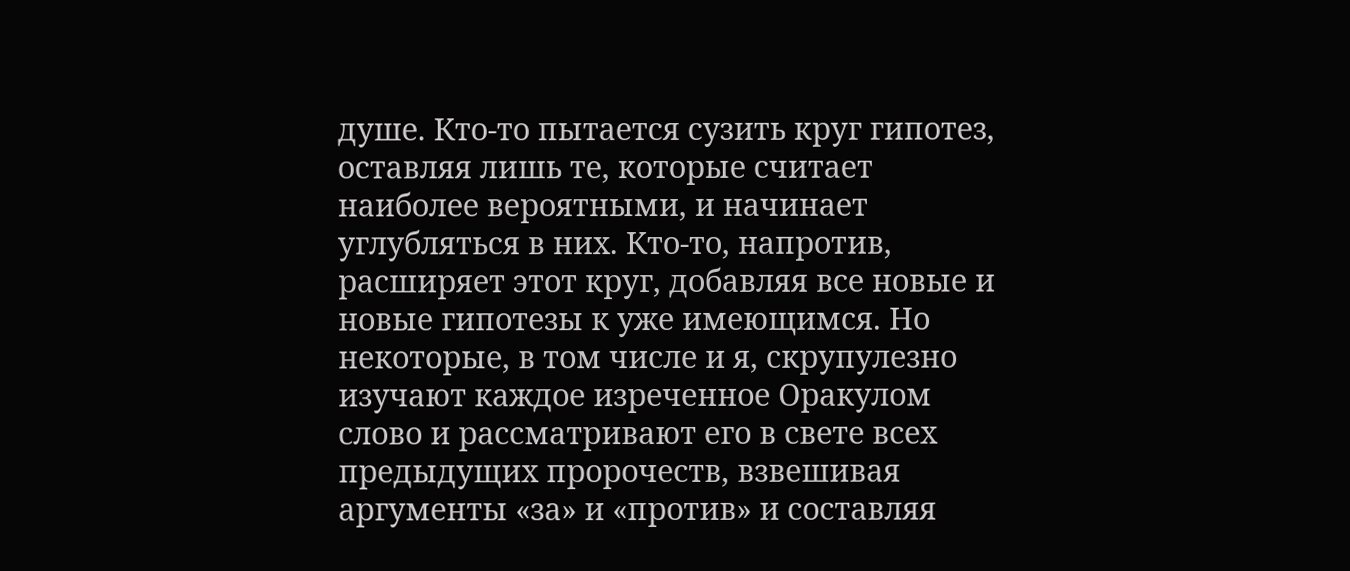душе. Кто-то пытается сузить круг гипотез, оставляя лишь те, которые считает наиболее вероятными, и начинает углубляться в них. Кто-то, напротив, расширяет этот круг, добавляя все новые и новые гипотезы к уже имеющимся. Но некоторые, в том числе и я, скрупулезно изучают каждое изреченное Оракулом слово и рассматривают его в свете всех предыдущих пророчеств, взвешивая аргументы «за» и «против» и составляя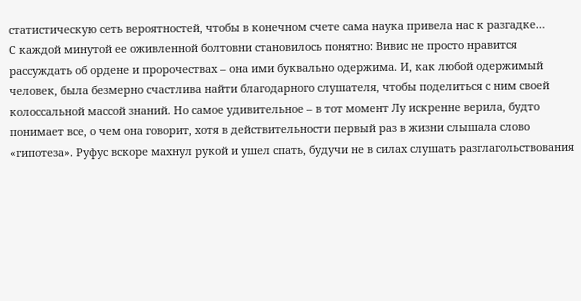статистическую сеть вероятностей, чтобы в конечном счете сама наука привела нас к разгадке…
С каждой минутой ее оживленной болтовни становилось понятно: Вивис не просто нравится рассуждать об ордене и пророчествах – она ими буквально одержима. И, как любой одержимый человек, была безмерно счастлива найти благодарного слушателя, чтобы поделиться с ним своей колоссальной массой знаний. Но самое удивительное – в тот момент Лу искренне верила, будто понимает все, о чем она говорит, хотя в действительности первый раз в жизни слышала слово «гипотеза». Руфус вскоре махнул рукой и ушел спать, будучи не в силах слушать разглагольствования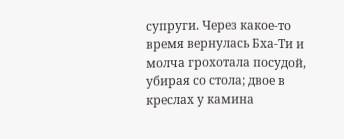супруги. Через какое-то время вернулась Бха-Ти и молча грохотала посудой, убирая со стола; двое в креслах у камина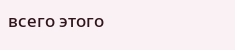всего этого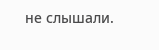не слышали.